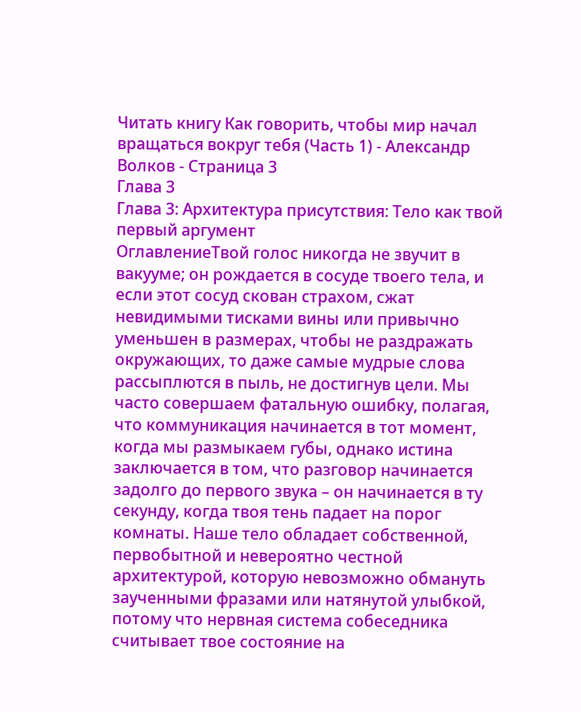Читать книгу Как говорить, чтобы мир начал вращаться вокруг тебя (Часть 1) - Александр Волков - Страница 3
Глава 3
Глава 3: Архитектура присутствия: Тело как твой первый аргумент
ОглавлениеТвой голос никогда не звучит в вакууме; он рождается в сосуде твоего тела, и если этот сосуд скован страхом, сжат невидимыми тисками вины или привычно уменьшен в размерах, чтобы не раздражать окружающих, то даже самые мудрые слова рассыплются в пыль, не достигнув цели. Мы часто совершаем фатальную ошибку, полагая, что коммуникация начинается в тот момент, когда мы размыкаем губы, однако истина заключается в том, что разговор начинается задолго до первого звука – он начинается в ту секунду, когда твоя тень падает на порог комнаты. Наше тело обладает собственной, первобытной и невероятно честной архитектурой, которую невозможно обмануть заученными фразами или натянутой улыбкой, потому что нервная система собеседника считывает твое состояние на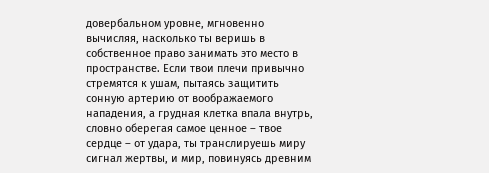довербальном уровне, мгновенно вычисляя, насколько ты веришь в собственное право занимать это место в пространстве. Если твои плечи привычно стремятся к ушам, пытаясь защитить сонную артерию от воображаемого нападения, а грудная клетка впала внутрь, словно оберегая самое ценное – твое сердце – от удара, ты транслируешь миру сигнал жертвы, и мир, повинуясь древним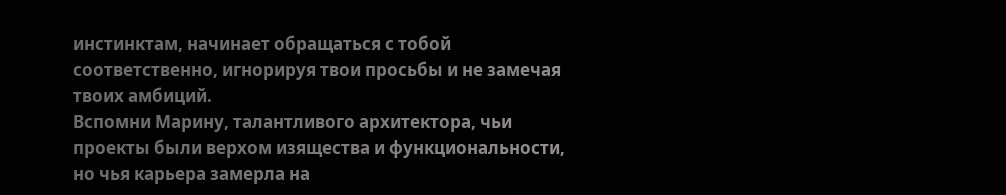инстинктам, начинает обращаться с тобой соответственно, игнорируя твои просьбы и не замечая твоих амбиций.
Вспомни Марину, талантливого архитектора, чьи проекты были верхом изящества и функциональности, но чья карьера замерла на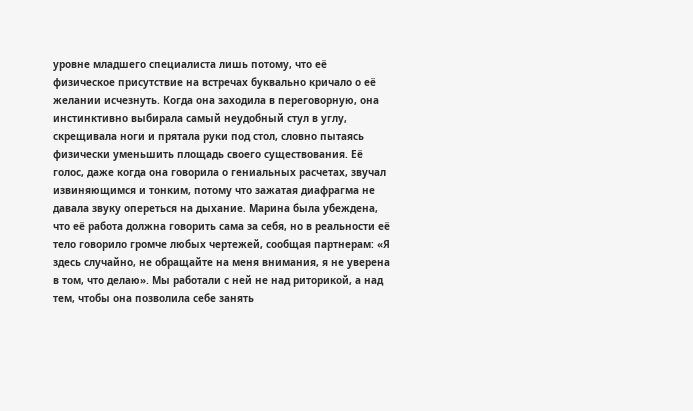уровне младшего специалиста лишь потому, что её физическое присутствие на встречах буквально кричало о её желании исчезнуть. Когда она заходила в переговорную, она инстинктивно выбирала самый неудобный стул в углу, скрещивала ноги и прятала руки под стол, словно пытаясь физически уменьшить площадь своего существования. Её голос, даже когда она говорила о гениальных расчетах, звучал извиняющимся и тонким, потому что зажатая диафрагма не давала звуку опереться на дыхание. Марина была убеждена, что её работа должна говорить сама за себя, но в реальности её тело говорило громче любых чертежей, сообщая партнерам: «Я здесь случайно, не обращайте на меня внимания, я не уверена в том, что делаю». Мы работали с ней не над риторикой, а над тем, чтобы она позволила себе занять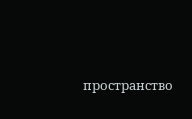пространство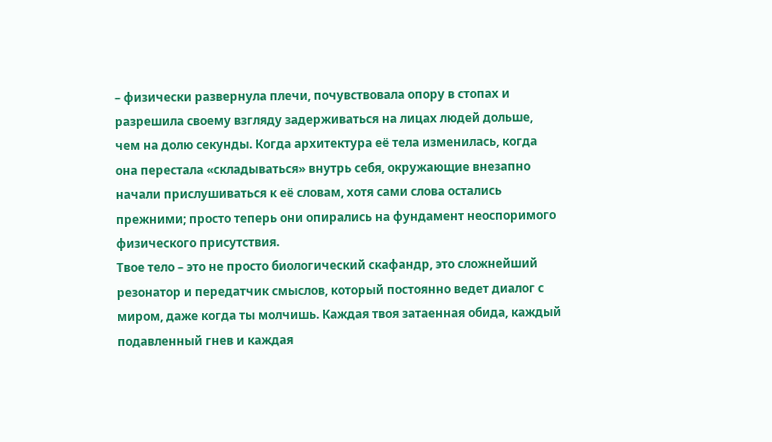– физически развернула плечи, почувствовала опору в стопах и разрешила своему взгляду задерживаться на лицах людей дольше, чем на долю секунды. Когда архитектура её тела изменилась, когда она перестала «складываться» внутрь себя, окружающие внезапно начали прислушиваться к её словам, хотя сами слова остались прежними; просто теперь они опирались на фундамент неоспоримого физического присутствия.
Твое тело – это не просто биологический скафандр, это сложнейший резонатор и передатчик смыслов, который постоянно ведет диалог с миром, даже когда ты молчишь. Каждая твоя затаенная обида, каждый подавленный гнев и каждая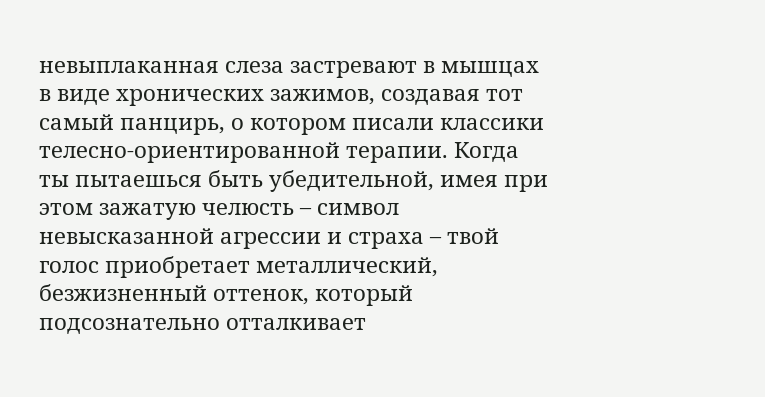невыплаканная слеза застревают в мышцах в виде хронических зажимов, создавая тот самый панцирь, о котором писали классики телесно-ориентированной терапии. Когда ты пытаешься быть убедительной, имея при этом зажатую челюсть – символ невысказанной агрессии и страха – твой голос приобретает металлический, безжизненный оттенок, который подсознательно отталкивает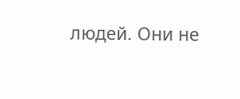людей. Они не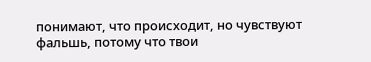понимают, что происходит, но чувствуют фальшь, потому что твои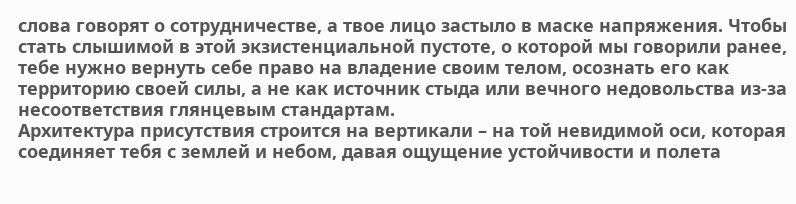слова говорят о сотрудничестве, а твое лицо застыло в маске напряжения. Чтобы стать слышимой в этой экзистенциальной пустоте, о которой мы говорили ранее, тебе нужно вернуть себе право на владение своим телом, осознать его как территорию своей силы, а не как источник стыда или вечного недовольства из-за несоответствия глянцевым стандартам.
Архитектура присутствия строится на вертикали – на той невидимой оси, которая соединяет тебя с землей и небом, давая ощущение устойчивости и полета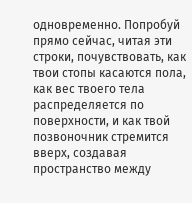одновременно. Попробуй прямо сейчас, читая эти строки, почувствовать, как твои стопы касаются пола, как вес твоего тела распределяется по поверхности, и как твой позвоночник стремится вверх, создавая пространство между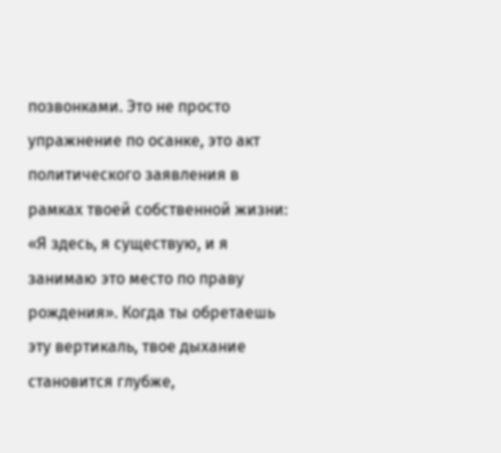позвонками. Это не просто упражнение по осанке, это акт политического заявления в рамках твоей собственной жизни: «Я здесь, я существую, и я занимаю это место по праву рождения». Когда ты обретаешь эту вертикаль, твое дыхание становится глубже,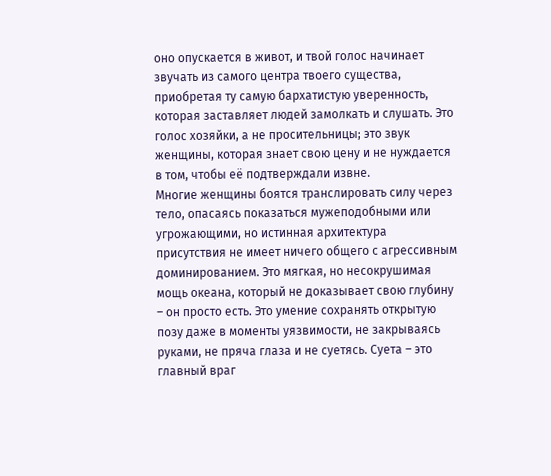оно опускается в живот, и твой голос начинает звучать из самого центра твоего существа, приобретая ту самую бархатистую уверенность, которая заставляет людей замолкать и слушать. Это голос хозяйки, а не просительницы; это звук женщины, которая знает свою цену и не нуждается в том, чтобы её подтверждали извне.
Многие женщины боятся транслировать силу через тело, опасаясь показаться мужеподобными или угрожающими, но истинная архитектура присутствия не имеет ничего общего с агрессивным доминированием. Это мягкая, но несокрушимая мощь океана, который не доказывает свою глубину – он просто есть. Это умение сохранять открытую позу даже в моменты уязвимости, не закрываясь руками, не пряча глаза и не суетясь. Суета – это главный враг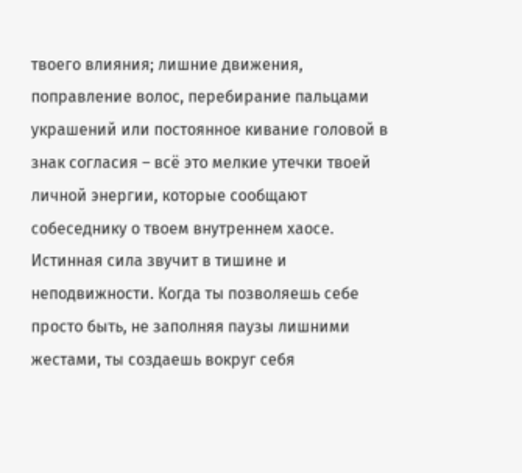твоего влияния; лишние движения, поправление волос, перебирание пальцами украшений или постоянное кивание головой в знак согласия – всё это мелкие утечки твоей личной энергии, которые сообщают собеседнику о твоем внутреннем хаосе. Истинная сила звучит в тишине и неподвижности. Когда ты позволяешь себе просто быть, не заполняя паузы лишними жестами, ты создаешь вокруг себя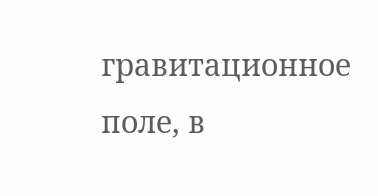гравитационное поле, в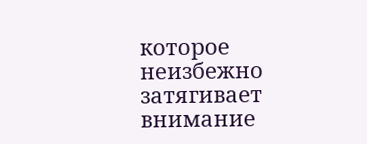которое неизбежно затягивает внимание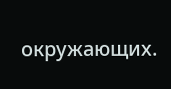окружающих.